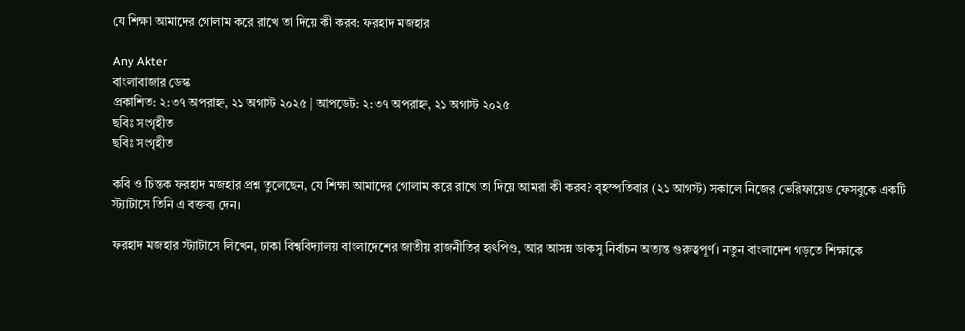যে শিক্ষা আমাদের গোলাম করে রাখে তা দিয়ে কী করব: ফরহাদ মজহার

Any Akter
বাংলাবাজার ডেস্ক
প্রকাশিত: ২:৩৭ অপরাহ্ন, ২১ অগাস্ট ২০২৫ | আপডেট: ২:৩৭ অপরাহ্ন, ২১ অগাস্ট ২০২৫
ছবিঃ সংগৃহীত
ছবিঃ সংগৃহীত

কবি ও চিন্তক ফরহাদ মজহার প্রশ্ন তুলেছেন, যে শিক্ষা আমাদের গোলাম করে রাখে তা দিয়ে আমরা কী করব? বৃহস্পতিবার (২১ আগস্ট) সকালে নিজের ভেরিফায়েড ফেসবুকে একটি স্ট্যাটাসে তিনি এ বক্তব্য দেন।

ফরহাদ মজহার স্ট্যাটাসে লিখেন, ঢাকা বিশ্ববিদ্যালয় বাংলাদেশের জাতীয় রাজনীতির হৃৎপিণ্ড, আর আসন্ন ডাকসু নির্বাচন অত্যন্ত গুরুত্বপূর্ণ। নতুন বাংলাদেশ গড়তে শিক্ষাকে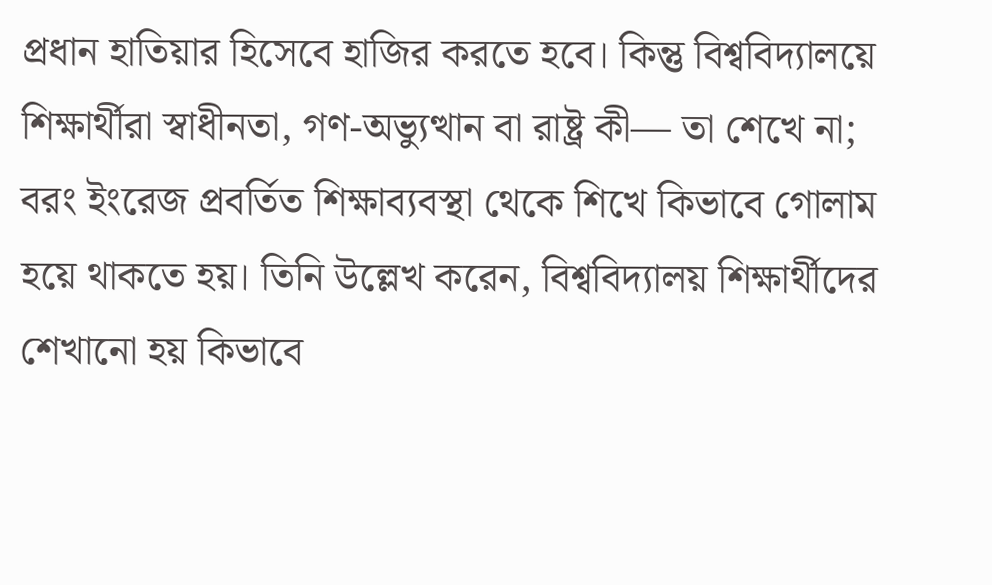প্রধান হাতিয়ার হিসেবে হাজির করতে হবে। কিন্তু বিশ্ববিদ্যালয়ে শিক্ষার্থীরা স্বাধীনতা, গণ-অভ্যুত্থান বা রাষ্ট্র কী— তা শেখে না; বরং ইংরেজ প্রবর্তিত শিক্ষাব্যবস্থা থেকে শিখে কিভাবে গোলাম হয়ে থাকতে হয়। তিনি উল্লেখ করেন, বিশ্ববিদ্যালয় শিক্ষার্থীদের শেখানো হয় কিভাবে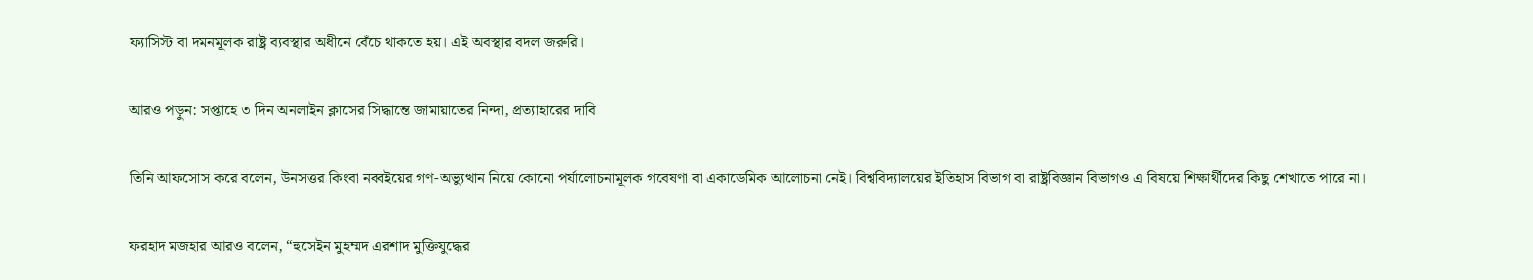ফ্যাসিস্ট বা দমনমূলক রাষ্ট্র ব্যবস্থার অধীনে বেঁচে থাকতে হয়। এই অবস্থার বদল জরুরি।

আরও পড়ুন: সপ্তাহে ৩ দিন অনলাইন ক্লাসের সিদ্ধান্তে জামায়াতের নিন্দা, প্রত্যাহারের দাবি

তিনি আফসোস করে বলেন, উনসত্তর কিংবা নব্বইয়ের গণ-অভ্যুত্থান নিয়ে কোনো পর্যালোচনামূলক গবেষণা বা একাডেমিক আলোচনা নেই। বিশ্ববিদ্যালয়ের ইতিহাস বিভাগ বা রাষ্ট্রবিজ্ঞান বিভাগও এ বিষয়ে শিক্ষার্থীদের কিছু শেখাতে পারে না।

ফরহাদ মজহার আরও বলেন, “হুসেইন মুহম্মদ এরশাদ মুক্তিযুদ্ধের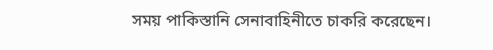সময় পাকিস্তানি সেনাবাহিনীতে চাকরি করেছেন।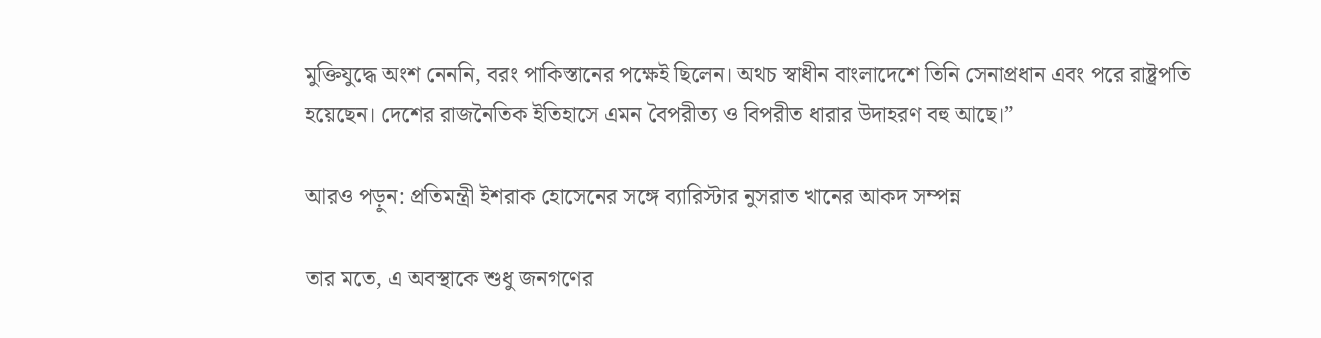মুক্তিযুদ্ধে অংশ নেননি, বরং পাকিস্তানের পক্ষেই ছিলেন। অথচ স্বাধীন বাংলাদেশে তিনি সেনাপ্রধান এবং পরে রাষ্ট্রপতি হয়েছেন। দেশের রাজনৈতিক ইতিহাসে এমন বৈপরীত্য ও বিপরীত ধারার উদাহরণ বহু আছে।”

আরও পড়ুন: প্রতিমন্ত্রী ইশরাক হোসেনের সঙ্গে ব্যারিস্টার নুসরাত খানের আকদ সম্পন্ন

তার মতে, এ অবস্থাকে শুধু জনগণের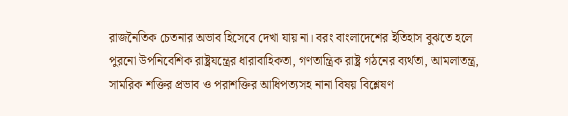রাজনৈতিক চেতনার অভাব হিসেবে দেখা যায় না। বরং বাংলাদেশের ইতিহাস বুঝতে হলে পুরনো উপনিবেশিক রাষ্ট্রযন্ত্রের ধারাবাহিকতা, গণতান্ত্রিক রাষ্ট্র গঠনের ব্যর্থতা, আমলাতন্ত্র, সামরিক শক্তির প্রভাব ও পরাশক্তির আধিপত্যসহ নানা বিষয় বিশ্লেষণ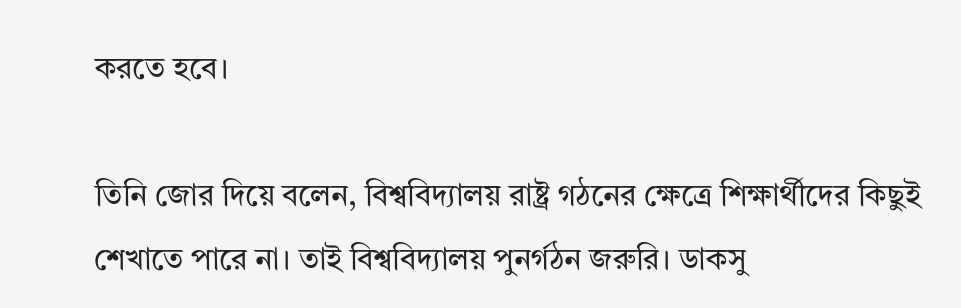করতে হবে।

তিনি জোর দিয়ে বলেন, বিশ্ববিদ্যালয় রাষ্ট্র গঠনের ক্ষেত্রে শিক্ষার্থীদের কিছুই শেখাতে পারে না। তাই বিশ্ববিদ্যালয় পুনর্গঠন জরুরি। ডাকসু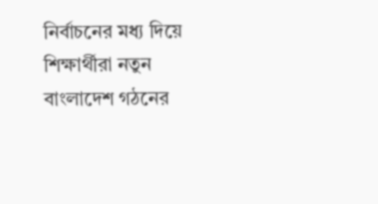নির্বাচনের মধ্য দিয়ে শিক্ষার্থীরা নতুন বাংলাদেশ গঠনের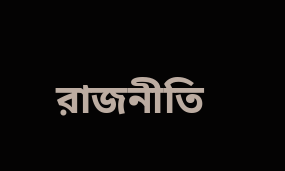রাজনীতি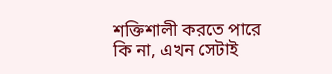শক্তিশালী করতে পারে কি না, এখন সেটাই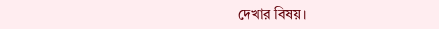দেখার বিষয়।